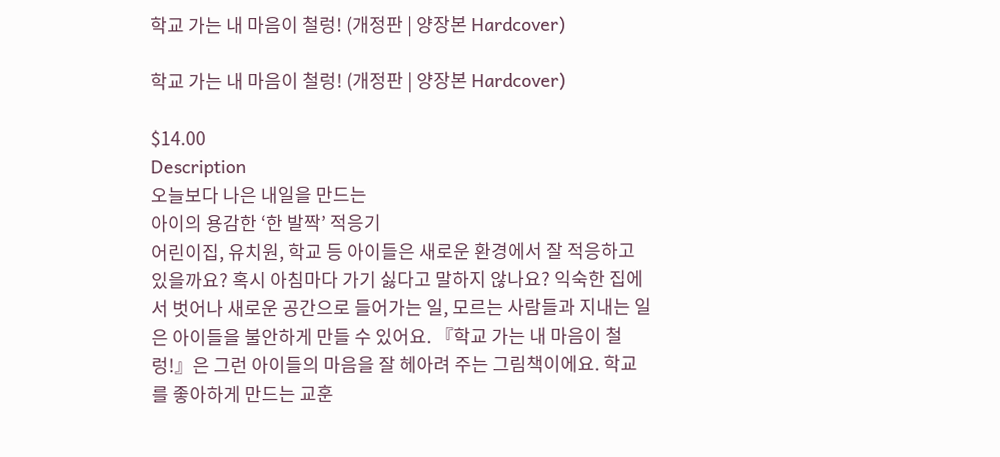학교 가는 내 마음이 철렁! (개정판 | 양장본 Hardcover)

학교 가는 내 마음이 철렁! (개정판 | 양장본 Hardcover)

$14.00
Description
오늘보다 나은 내일을 만드는
아이의 용감한 ‘한 발짝’ 적응기
어린이집, 유치원, 학교 등 아이들은 새로운 환경에서 잘 적응하고 있을까요? 혹시 아침마다 가기 싫다고 말하지 않나요? 익숙한 집에서 벗어나 새로운 공간으로 들어가는 일, 모르는 사람들과 지내는 일은 아이들을 불안하게 만들 수 있어요. 『학교 가는 내 마음이 철렁!』은 그런 아이들의 마음을 잘 헤아려 주는 그림책이에요. 학교를 좋아하게 만드는 교훈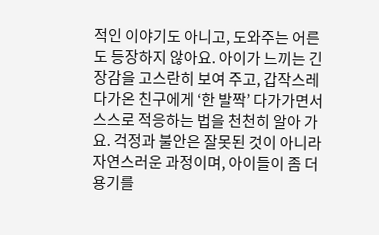적인 이야기도 아니고, 도와주는 어른도 등장하지 않아요. 아이가 느끼는 긴장감을 고스란히 보여 주고, 갑작스레 다가온 친구에게 ‘한 발짝’ 다가가면서 스스로 적응하는 법을 천천히 알아 가요. 걱정과 불안은 잘못된 것이 아니라 자연스러운 과정이며, 아이들이 좀 더 용기를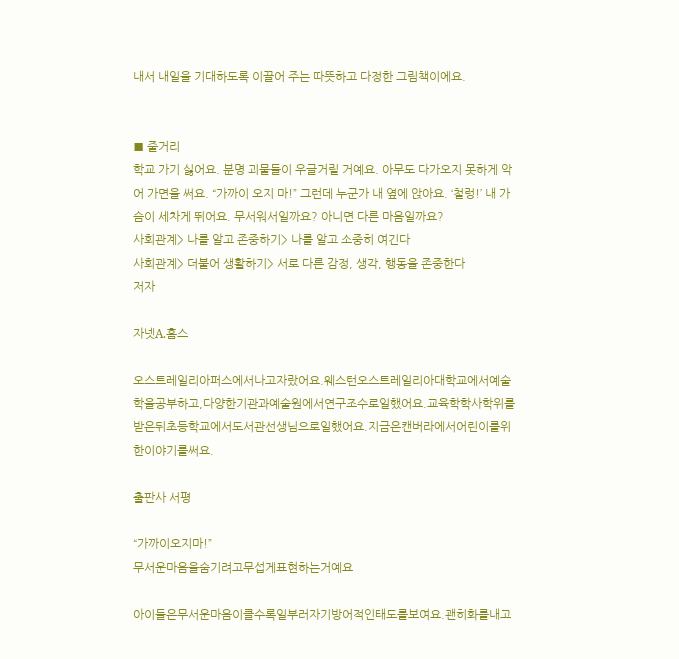내서 내일을 기대하도록 이끌어 주는 따뜻하고 다정한 그림책이에요.


■ 줄거리
학교 가기 싫어요. 분명 괴물들이 우글거릴 거예요. 아무도 다가오지 못하게 악어 가면을 써요. “가까이 오지 마!” 그런데 누군가 내 옆에 앉아요. ‘철렁!’ 내 가슴이 세차게 뛰어요. 무서워서일까요? 아니면 다른 마음일까요?
사회관계> 나를 알고 존중하기> 나를 알고 소중히 여긴다
사회관계> 더불어 생활하기> 서로 다른 감정, 생각, 행동을 존중한다
저자

자넷A.홈스

오스트레일리아퍼스에서나고자랐어요.웨스턴오스트레일리아대학교에서예술학을공부하고,다양한기관과예술원에서연구조수로일했어요.교육학학사학위를받은뒤초등학교에서도서관선생님으로일했어요.지금은캔버라에서어린이를위한이야기를써요.

출판사 서평

“가까이오지마!”
무서운마음을숨기려고무섭게표현하는거예요

아이들은무서운마음이클수록일부러자기방어적인태도를보여요.괜히화를내고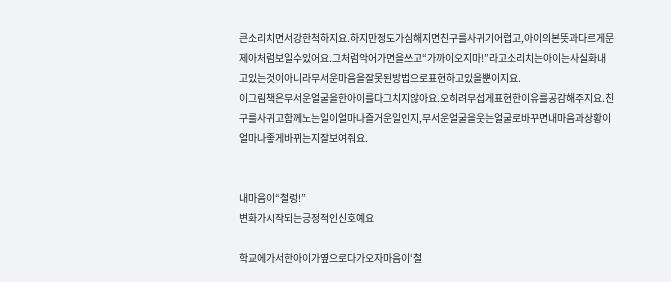큰소리치면서강한척하지요.하지만정도가심해지면친구를사귀기어렵고,아이의본뜻과다르게문제아처럼보일수있어요.그처럼악어가면을쓰고“가까이오지마!”라고소리치는아이는사실화내고있는것이아니라무서운마음을잘못된방법으로표현하고있을뿐이지요.
이그림책은무서운얼굴을한아이를다그치지않아요.오히려무섭게표현한이유를공감해주지요.친구를사귀고함께노는일이얼마나즐거운일인지,무서운얼굴을웃는얼굴로바꾸면내마음과상황이얼마나좋게바뀌는지잘보여줘요.


내마음이“철렁!”
변화가시작되는긍정적인신호예요

학교에가서한아이가옆으로다가오자마음이‘철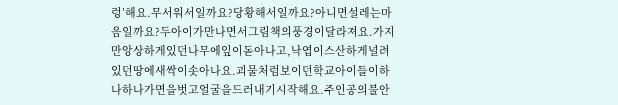렁’해요.무서워서일까요?당황해서일까요?아니면설레는마음일까요?두아이가만나면서그림책의풍경이달라져요.가지만앙상하게있던나무에잎이돋아나고,낙엽이스산하게널려있던땅에새싹이솟아나요.괴물처럼보이던학교아이들이하나하나가면을벗고얼굴을드러내기시작해요.주인공의불안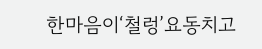한마음이‘철렁’요동치고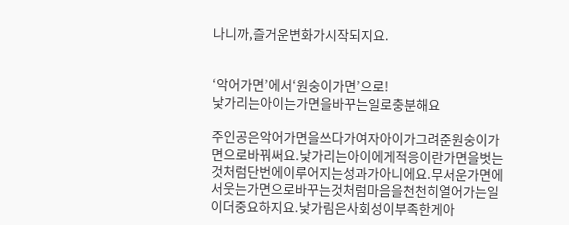나니까,즐거운변화가시작되지요.


‘악어가면’에서‘원숭이가면’으로!
낯가리는아이는가면을바꾸는일로충분해요

주인공은악어가면을쓰다가여자아이가그려준원숭이가면으로바꿔써요.낯가리는아이에게적응이란가면을벗는것처럼단번에이루어지는성과가아니에요.무서운가면에서웃는가면으로바꾸는것처럼마음을천천히열어가는일이더중요하지요.낯가림은사회성이부족한게아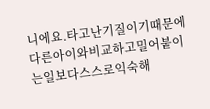니에요.타고난기질이기때문에다른아이와비교하고밀어붙이는일보다스스로익숙해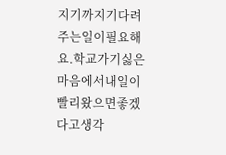지기까지기다려주는일이필요해요.학교가기싫은마음에서내일이빨리왔으면좋겠다고생각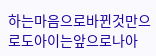하는마음으로바뀐것만으로도아이는앞으로나아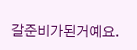갈준비가된거예요.